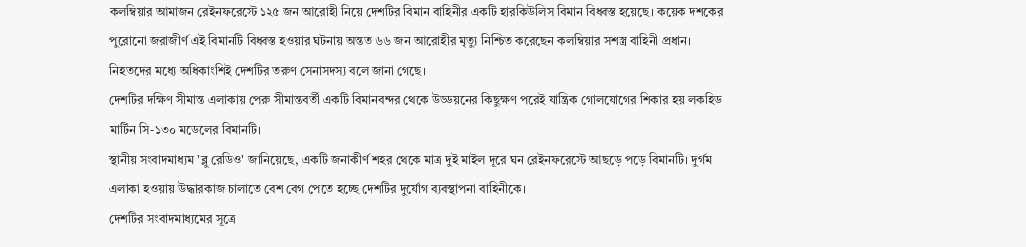কলম্বিয়ার আমাজন রেইনফরেস্টে ১২৫ জন আরোহী নিয়ে দেশটির বিমান বাহিনীর একটি হারকিউলিস বিমান বিধ্বস্ত হয়েছে। কয়েক দশকের পুরোনো জরাজীর্ণ এই বিমানটি বিধ্বস্ত হওয়ার ঘটনায় অন্তত ৬৬ জন আরোহীর মৃত্যু নিশ্চিত করেছেন কলম্বিয়ার সশস্ত্র বাহিনী প্রধান। নিহতদের মধ্যে অধিকাংশিই দেশটির তরুণ সেনাসদস্য বলে জানা গেছে।
দেশটির দক্ষিণ সীমান্ত এলাকায় পেরু সীমান্তবর্তী একটি বিমানবন্দর থেকে উড্ডয়নের কিছুক্ষণ পরেই যান্ত্রিক গোলযোগের শিকার হয় লকহিড মার্টিন সি-১৩০ মডেলের বিমানটি।
স্থানীয় সংবাদমাধ্যম 'ব্লু রেডিও' জানিয়েছে, একটি জনাকীর্ণ শহর থেকে মাত্র দুই মাইল দূরে ঘন রেইনফরেস্টে আছড়ে পড়ে বিমানটি। দুর্গম এলাকা হওয়ায় উদ্ধারকাজ চালাতে বেশ বেগ পেতে হচ্ছে দেশটির দুর্যোগ ব্যবস্থাপনা বাহিনীকে।
দেশটির সংবাদমাধ্যমের সূত্রে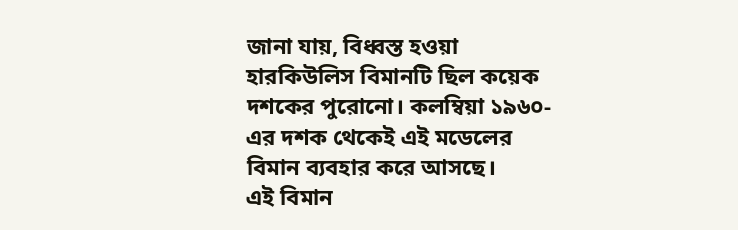জানা যায়, বিধ্বস্ত হওয়া হারকিউলিস বিমানটি ছিল কয়েক দশকের পুরোনো। কলম্বিয়া ১৯৬০-এর দশক থেকেই এই মডেলের বিমান ব্যবহার করে আসছে।
এই বিমান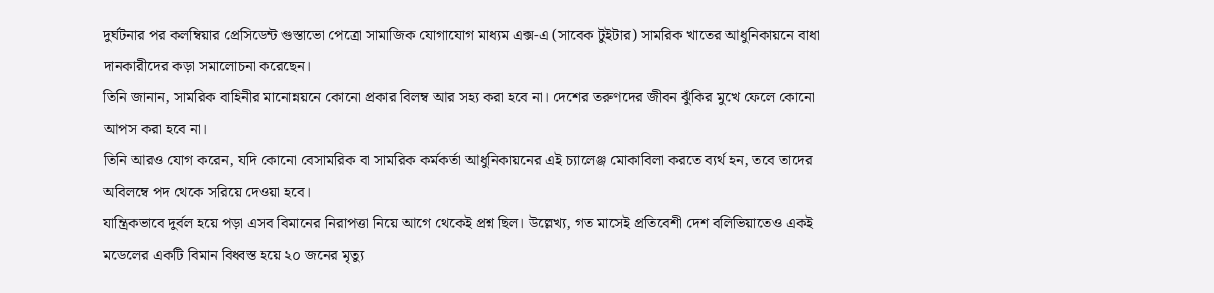দুর্ঘটনার পর কলম্বিয়ার প্রেসিডেন্ট গুস্তাভো পেত্রো সামাজিক যোগাযোগ মাধ্যম এক্স-এ (সাবেক টুইটার) সামরিক খাতের আধুনিকায়নে বাধা দানকারীদের কড়া সমালোচনা করেছেন।
তিনি জানান, সামরিক বাহিনীর মানোন্নয়নে কোনো প্রকার বিলম্ব আর সহ্য করা হবে না। দেশের তরুণদের জীবন ঝুঁকির মুখে ফেলে কোনো আপস করা হবে না।
তিনি আরও যোগ করেন, যদি কোনো বেসামরিক বা সামরিক কর্মকর্তা আধুনিকায়নের এই চ্যালেঞ্জ মোকাবিলা করতে ব্যর্থ হন, তবে তাদের অবিলম্বে পদ থেকে সরিয়ে দেওয়া হবে।
যান্ত্রিকভাবে দুর্বল হয়ে পড়া এসব বিমানের নিরাপত্তা নিয়ে আগে থেকেই প্রশ্ন ছিল। উল্লেখ্য, গত মাসেই প্রতিবেশী দেশ বলিভিয়াতেও একই মডেলের একটি বিমান বিধ্বস্ত হয়ে ২০ জনের মৃত্যু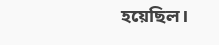হয়েছিল।